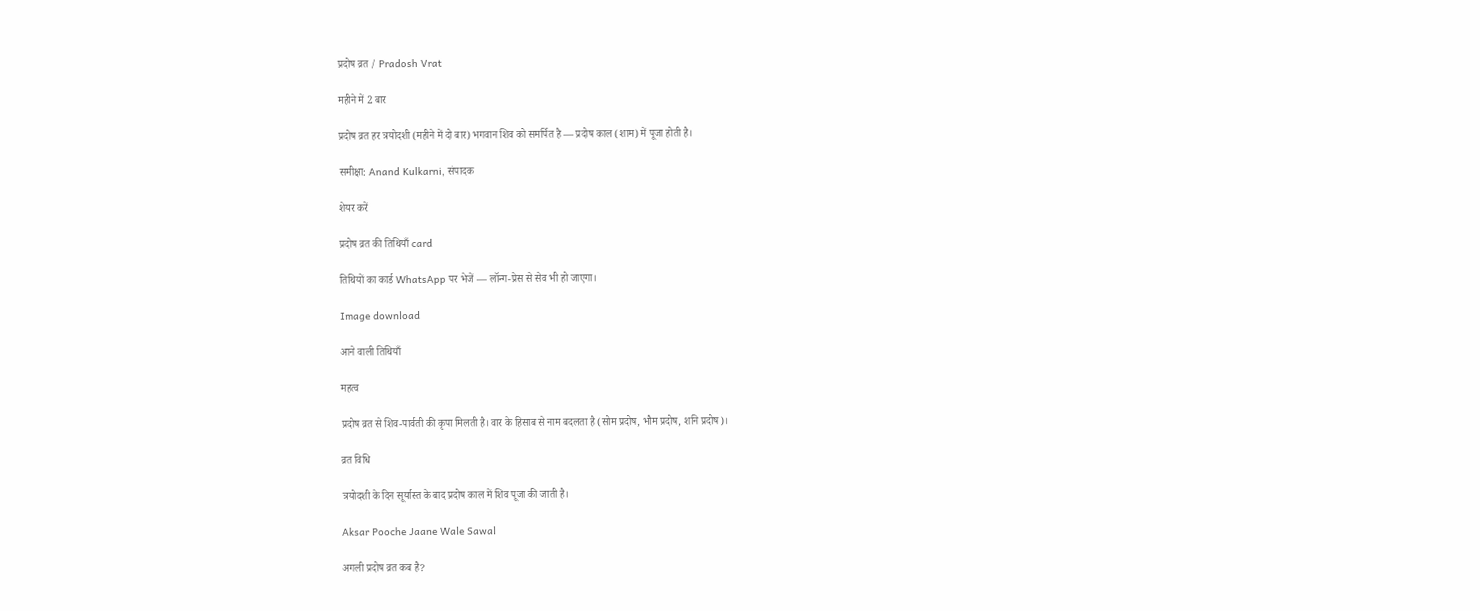प्रदोष व्रत / Pradosh Vrat

महीने में 2 बार

प्रदोष व्रत हर त्रयोदशी (महीने में दो बार) भगवान शिव को समर्पित है — प्रदोष काल (शाम) में पूजा होती है।

समीक्षा: Anand Kulkarni, संपादक

शेयर करें

प्रदोष व्रत की तिथियाँ card

तिथियों का कार्ड WhatsApp पर भेजें — लॉन्ग-प्रेस से सेव भी हो जाएगा।

Image download

आने वाली तिथियाँ

महत्व

प्रदोष व्रत से शिव-पार्वती की कृपा मिलती है। वार के हिसाब से नाम बदलता है (सोम प्रदोष, भौम प्रदोष, शनि प्रदोष)।

व्रत विधि

त्रयोदशी के दिन सूर्यास्त के बाद प्रदोष काल में शिव पूजा की जाती है।

Aksar Pooche Jaane Wale Sawal

अगली प्रदोष व्रत कब है?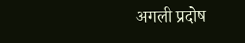अगली प्रदोष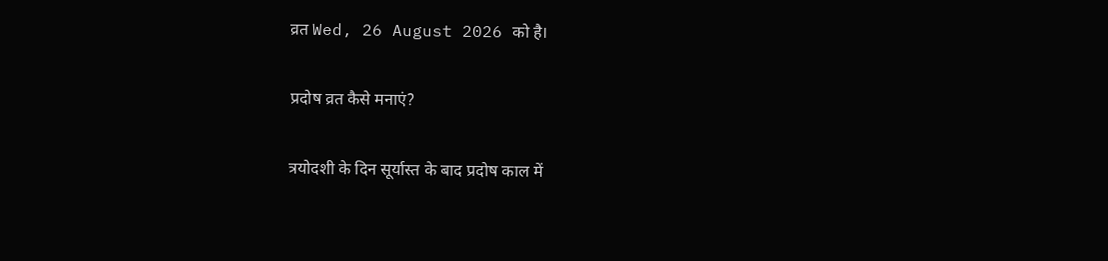व्रत Wed, 26 August 2026 को है।

प्रदोष व्रत कैसे मनाएं?

त्रयोदशी के दिन सूर्यास्त के बाद प्रदोष काल में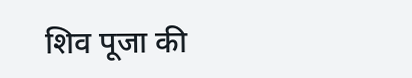शिव पूजा की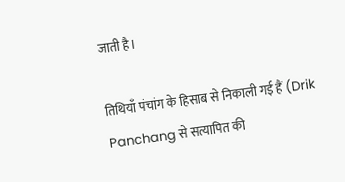जाती है।

तिथियाँ पंचांग के हिसाब से निकाली गई हैं (Drik Panchang से सत्यापित की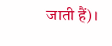जाती हैं)।